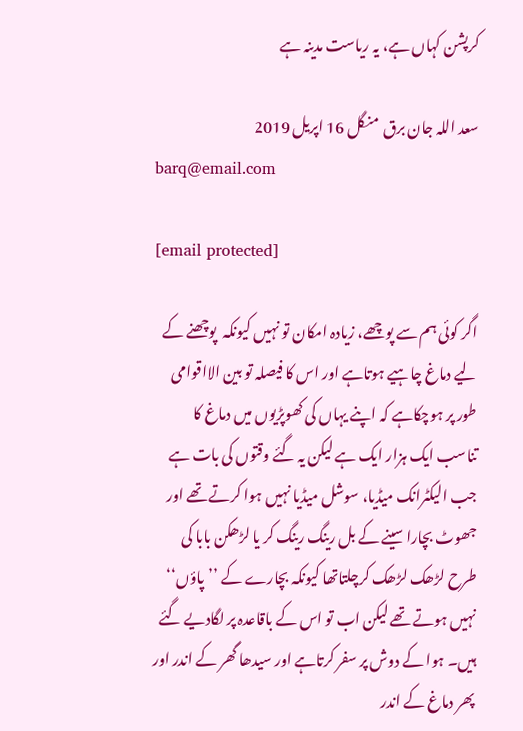کرپشن کہاں ہے، یہ ریاست مدینہ ہے

سعد اللہ جان برق  منگل 16 اپريل 2019
barq@email.com

[email protected]

اگر کوئی ہم سے پوچھے، زیادہ امکان تو نہیں کیونکہ  پوچھنے کے لیے دماغ چاہیے ہوتاہے اور اس کا فیصلہ تو بین الااقوامی طور پر ہوچکاہے کہ اپنے یہاں کی کھوپڑیوں میں دماغ کا تناسب ایک ہزار ایک ہے لیکن یہ گئے وقتوں کی بات ہے جب الیکٹرانک میڈیا، سوشل میڈیا نہیں ہوا کرتے تھے اور جھوٹ بچارا سینے کے بل رینگ رینگ کر یا لڑھکن بابا کی طرح لڑھک لڑھک کرچلتاتھا کیونکہ بچارے کے ’’پاؤں‘‘ نہیں ہوتے تھے لیکن اب تو اس کے باقاعدہ پر لگادیے گئے ہیں۔ ہوا کے دوش پر سفر کرتاہے اور سیدھا گھر کے اندر اور پھر دماغ کے اندر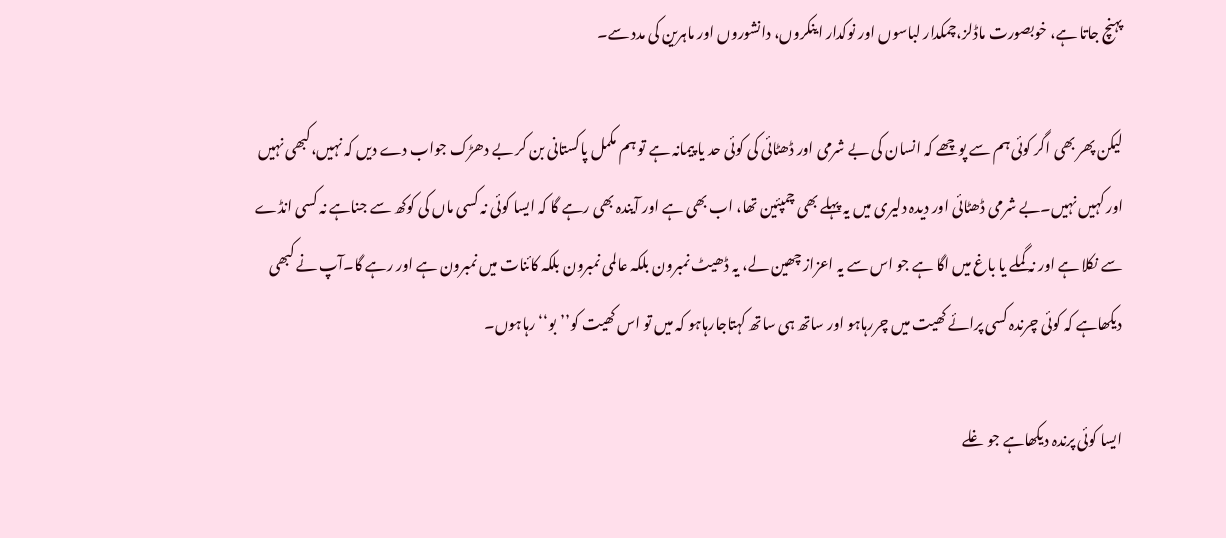پہنچ جاتا ہے، خوبصورت ماڈلز،چمکدار لباسوں اور نوکدار اینکروں، دانشوروں اور ماہرین کی مدد سے۔

لیکن پھر بھی اگر کوئی ہم سے پوچھے کہ انسان کی بے شرمی اور ڈھٹائی کی کوئی حد یا پیمانہ ہے تو ہم مکمل پاکستانی بن کر بے دھڑک جواب دے دیں کہ نہیں،کبھی نہیں اور کہیں نہیں۔بے شرمی ڈھٹائی اور دیدہ دلیری میں یہ پہلے بھی چمپئین تھا، اب بھی ہے اور آیندہ بھی رہے گا کہ ایسا کوئی نہ کسی ماں کی کوکھ سے جناہے نہ کسی انڈے سے نکلا ہے اور نہ گملے یا باغ میں اگا ہے جو اس سے یہ اعزاز چھین لے، یہ ڈھیٹ نمبرون بلکہ عالمی نمبرون بلکہ کائنات میں نمبرون ہے اور رہے گا۔آپ نے کبھی دیکھاہے کہ کوئی چرندہ کسی پرائے کھیت میں چررہاہو اور ساتھ ہی ساتھ کہتاجارہاہو کہ میں تو اس کھیت کو’’بو‘‘ رہاہوں۔

ایسا کوئی پرندہ دیکھاہے جو غلے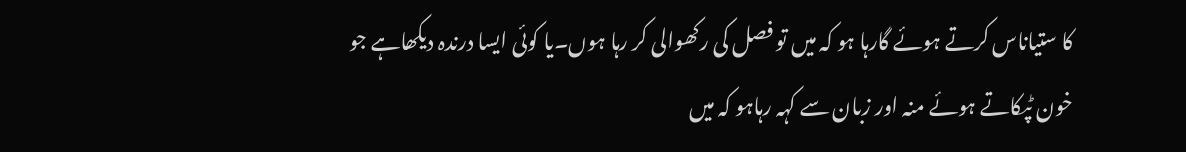کا ستیاناس کرتے ہوئے گارہا ہو کہ میں تو فصل کی رکھوالی کر رہا ہوں۔یا کوئی ایسا درندہ دیکھاہے جو خون ٹپکاتے ہوئے منہ اور زبان سے کہہ رہاہو کہ میں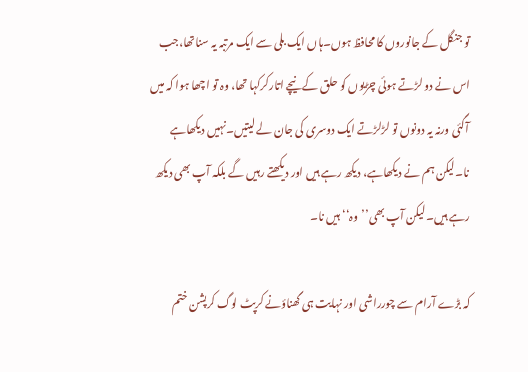تو جنگل کے جانوروں کا محافظ ہوں۔ہاں ایک بلی سے ایک مرتبہ یہ سناتھا،جب اس نے دو لڑتے ہوئی چڑیوں کو حلق کے نیچے اتارکرکہا تھا، وہ تو اچھا ہوا کہ میں آگئی ورنہ یہ دونوں تو لڑلڑتے ایک دوسری کی جان لے لیتیں۔نہیں دیکھاہے نا۔لیکن ہم نے دیکھاہے، دیکھ رہے ہیں اور دیکھتے رہیں گے بلکہ آپ بھی دیکھ رہے ہیں۔لیکن آپ بھی’’وہ‘‘ ہیں نا۔

کہ بڑے آرام سے چورراشی اور نہایت ہی گھناؤنے کرپٹ لوگ کرپشن ختم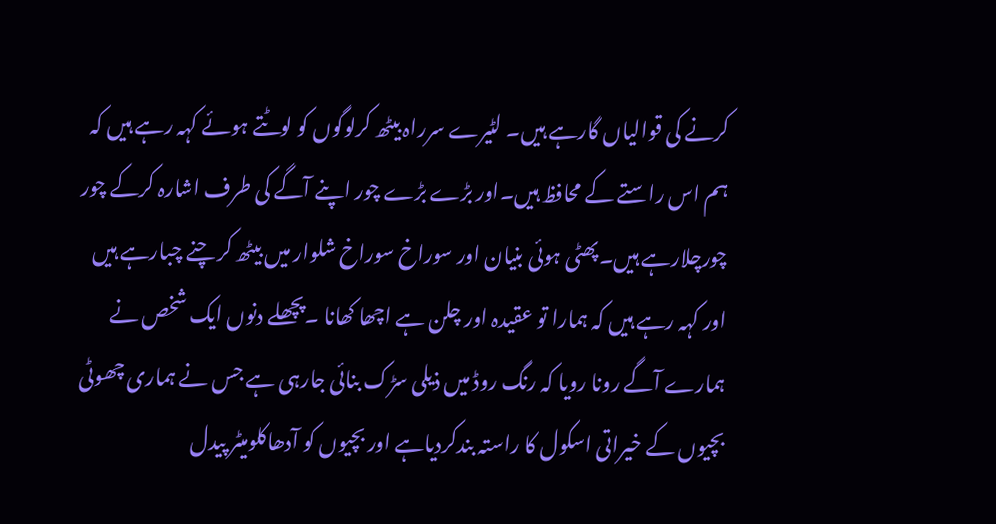کرنے کی قوالیاں گارہے ہیں۔ لٹیرے سرراہ بیٹھ کرلوگوں کو لوٹتے ہوئے کہہ رہے ہیں کہ ہم اس راستے کے محافظ ہیں۔اور بڑے بڑے چور اپنے آگے کی طرف اشارہ کرکے چور چورچلارہے ہیں۔پھٹی ہوئی بنیان اور سوراخ سوراخ شلوار میں بیٹھ کر چنے چبارہے ہیں اور کہہ رہے ہیں کہ ہمارا تو عقیدہ اور چلن ہے اچھا کھانا ۔پچھلے دنوں ایک شخص نے ہمارے آگے رونا رویا کہ رنگ روڈ میں ذیلی سڑک بنائی جارہی ہے جس نے ہماری چھوٹی بچیوں کے خیراتی اسکول کا راستہ بندکردیاہے اور بچیوں کو آدھاکلومیٹر پیدل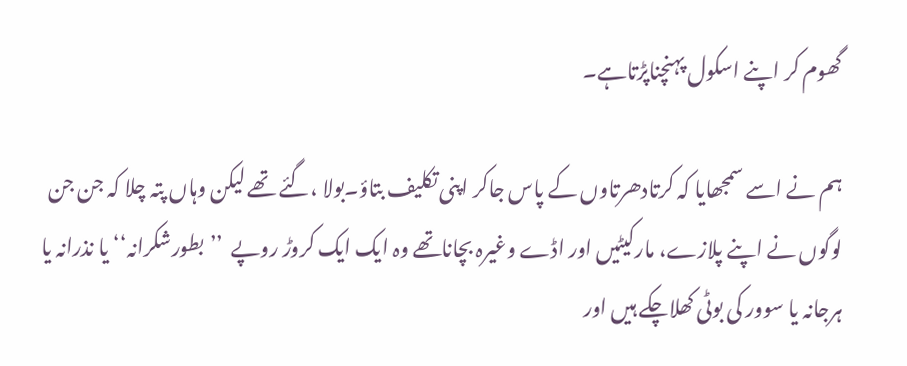گھوم کر اپنے اسکول پہنچناپڑتاہے۔

ہم نے اسے سمجھایا کہ کرتادھرتاوں کے پاس جاکر اپنی تکلیف بتاؤ۔بولا ،گئے تھے لیکن وہاں پتہ چلا کہ جن جن لوگوں نے اپنے پلازے، مارکیٹیں اور اڈے وغیرہ بچاناتھے وہ ایک ایک کروڑ روپے  ’’بطورشکرانہ‘‘ یا نذرانہ یا ہرجانہ یا سوور کی بوٹی کھلاچکے ہیں اور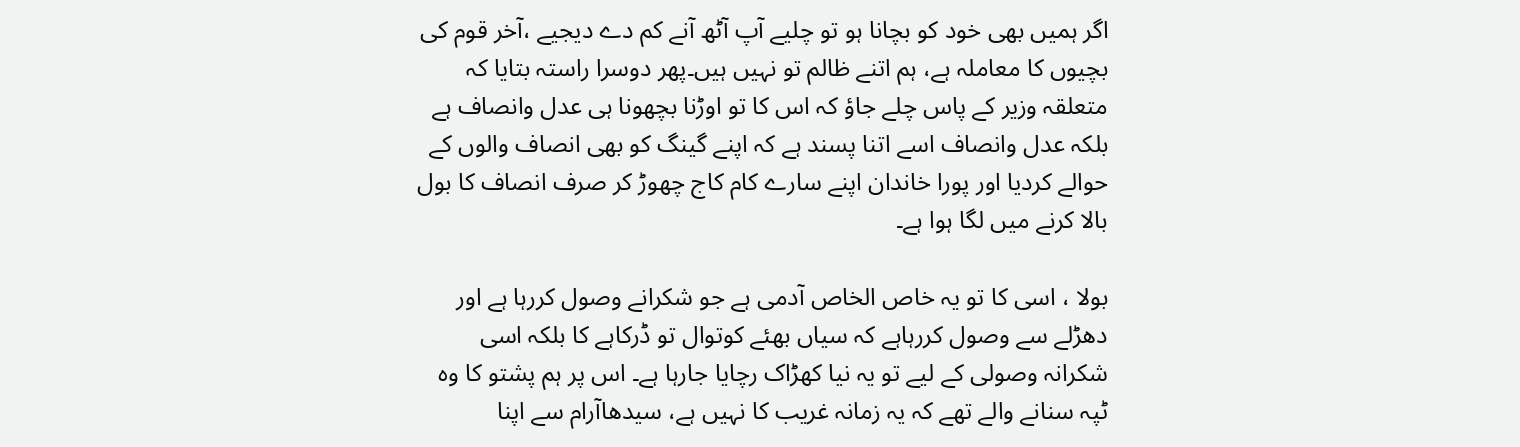اگر ہمیں بھی خود کو بچانا ہو تو چلیے آپ آٹھ آنے کم دے دیجیے ،آخر قوم کی بچیوں کا معاملہ ہے، ہم اتنے ظالم تو نہیں ہیں۔پھر دوسرا راستہ بتایا کہ متعلقہ وزیر کے پاس چلے جاؤ کہ اس کا تو اوڑنا بچھونا ہی عدل وانصاف ہے بلکہ عدل وانصاف اسے اتنا پسند ہے کہ اپنے گینگ کو بھی انصاف والوں کے حوالے کردیا اور پورا خاندان اپنے سارے کام کاج چھوڑ کر صرف انصاف کا بول بالا کرنے میں لگا ہوا ہے۔

بولا ، اسی کا تو یہ خاص الخاص آدمی ہے جو شکرانے وصول کررہا ہے اور دھڑلے سے وصول کررہاہے کہ سیاں بھئے کوتوال تو ڈرکاہے کا بلکہ اسی شکرانہ وصولی کے لیے تو یہ نیا کھڑاک رچایا جارہا ہے۔ اس پر ہم پشتو کا وہ ٹپہ سنانے والے تھے کہ یہ زمانہ غریب کا نہیں ہے، سیدھاآرام سے اپنا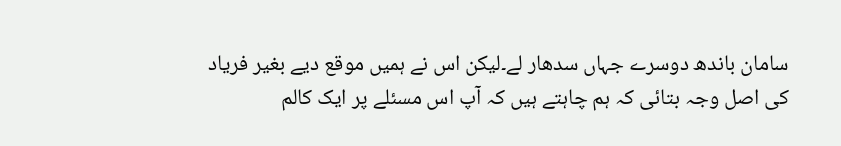سامان باندھ دوسرے جہاں سدھار لے۔لیکن اس نے ہمیں موقع دیے بغیر فریاد کی اصل وجہ بتائی کہ ہم چاہتے ہیں کہ آپ اس مسئلے پر ایک کالم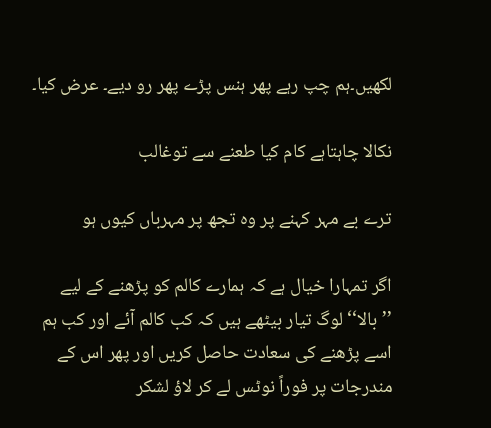لکھیں۔ہم چپ رہے پھر ہنس پڑے پھر رو دیے۔ عرض کیا۔

نکالا چاہتاہے کام کیا طعنے سے توغالب

ترے بے مہر کہنے پر وہ تجھ پر مہرباں کیوں ہو

اگر تمہارا خیال ہے کہ ہمارے کالم کو پڑھنے کے لیے ’’بالا‘‘ لوگ تیار بیٹھے ہیں کہ کب کالم آئے اور کب ہم اسے پڑھنے کی سعادت حاصل کریں اور پھر اس کے مندرجات پر فوراً نوٹس لے کر لاؤ لشکر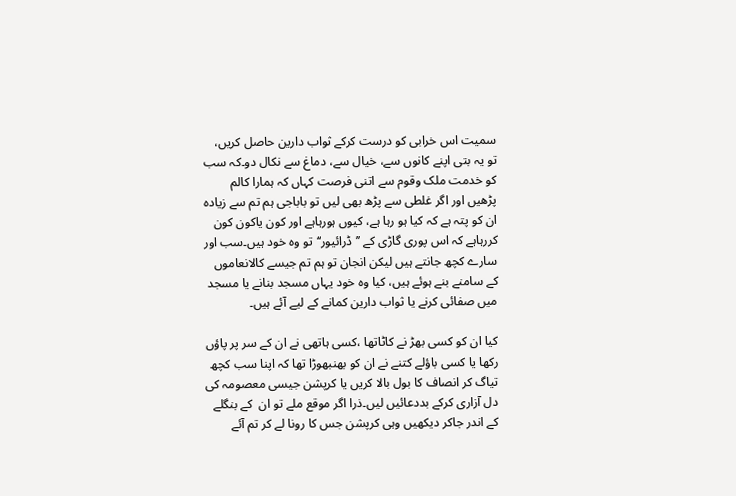سمیت اس خرابی کو درست کرکے ثواب دارین حاصل کریں، تو یہ بتی اپنے کانوں سے، خیال سے، دماغ سے نکال دو۔کہ سب کو خدمت ملک وقوم سے اتنی فرصت کہاں کہ ہمارا کالم پڑھیں اور اگر غلطی سے پڑھ بھی لیں تو باباجی ہم تم سے زیادہ ان کو پتہ ہے کہ کیا ہو رہا ہے، کیوں ہورہاہے اور کون یاکون کون کررہاہے کہ اس پوری گاڑی کے ’’ڈرائیور‘‘تو وہ خود ہیں۔سب اور سارے کچھ جانتے ہیں لیکن انجان تو ہم تم جیسے کالانعاموں کے سامنے بنے ہوئے ہیں، کیا وہ خود یہاں مسجد بنانے یا مسجد میں صفائی کرنے یا ثواب دارین کمانے کے لیے آئے ہیں۔

کیا ان کو کسی بھڑ نے کاٹاتھا ،کسی ہاتھی نے ان کے سر پر پاؤں رکھا یا کسی باؤلے کتنے نے ان کو بھنبھوڑا تھا کہ اپنا سب کچھ تیاگ کر انصاف کا بول بالا کریں یا کرپشن جیسی معصومہ کی دل آزاری کرکے بددعائیں لیں۔ذرا اگر موقع ملے تو ان  کے بنگلے کے اندر جاکر دیکھیں وہی کرپشن جس کا رونا لے کر تم آئے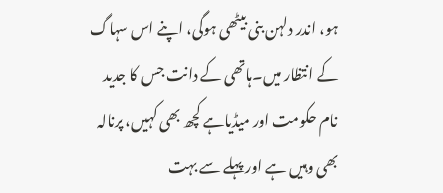ہو، اندر دلہن بنی بیٹھی ہوگی، اپنے اس سہاگ کے انتظار میں۔ہاتھی کے دانت جس کا جدید نام حکومت اور میڈیاہے کچھ بھی کہیں، پرنالہ بھی وہیں ہے اور پہلے سے بہت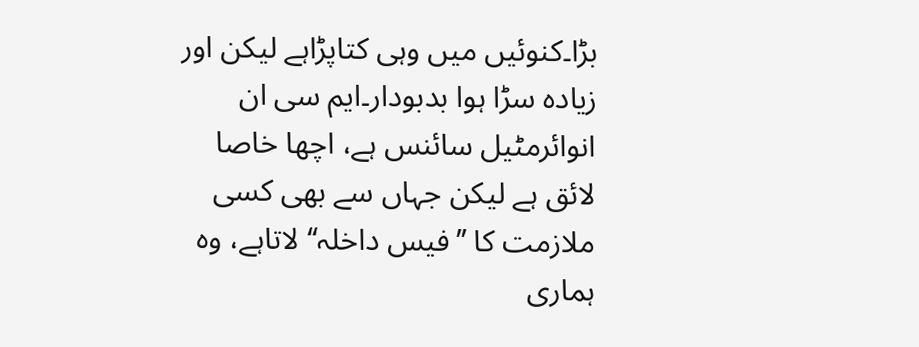بڑا۔کنوئیں میں وہی کتاپڑاہے لیکن اور زیادہ سڑا ہوا بدبودار۔ایم سی ان انوائرمٹیل سائنس ہے، اچھا خاصا لائق ہے لیکن جہاں سے بھی کسی ملازمت کا ’’فیس داخلہ‘‘ لاتاہے، وہ ہماری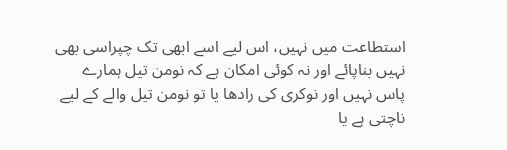استطاعت میں نہیں، اس لیے اسے ابھی تک چپراسی بھی نہیں بناپائے اور نہ کوئی امکان ہے کہ نومن تیل ہمارے پاس نہیں اور نوکری کی رادھا یا تو نومن تیل والے کے لیے ناچتی ہے یا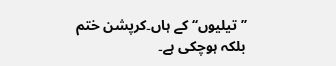’’تیلیوں‘‘ کے ہاں۔کرپشن ختم  بلکہ ہوچکی ہے۔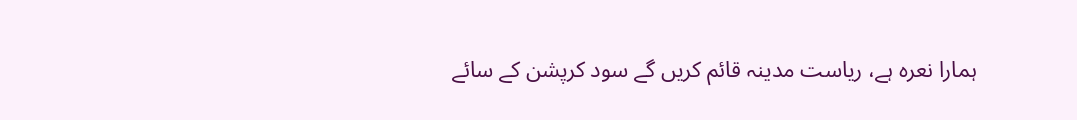ہمارا نعرہ ہے، ریاست مدینہ قائم کریں گے سود کرپشن کے سائے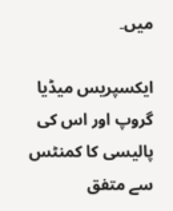میں۔

ایکسپریس میڈیا گروپ اور اس کی پالیسی کا کمنٹس سے متفق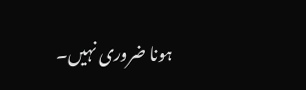ہونا ضروری نہیں۔